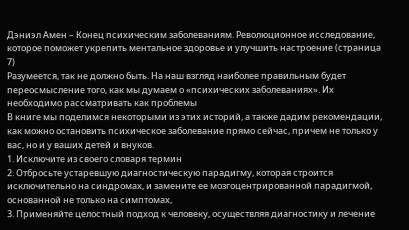Дэниэл Амен – Конец психическим заболеваниям. Революционное исследование, которое поможет укрепить ментальное здоровье и улучшить настроение (страница 7)
Разумеется, так не должно быть. На наш взгляд наиболее правильным будет переосмысление того, как мы думаем о «психических заболеваниях». Их необходимо рассматривать как проблемы
В книге мы поделимся некоторыми из этих историй, а также дадим рекомендации, как можно остановить психическое заболевание прямо сейчас, причем не только у вас, но и у ваших детей и внуков.
1. Исключите из своего словаря термин
2. Отбросьте устаревшую диагностическую парадигму, которая строится исключительно на синдромах, и замените ее мозгоцентрированной парадигмой, основанной не только на симптомах,
3. Применяйте целостный подход к человеку, осуществляя диагностику и лечение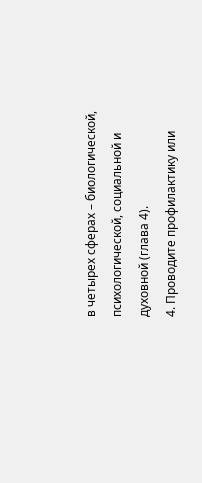в четырех сферах – биологической, психологической, социальной и духовной (глава 4).
4. Проводите профилактику или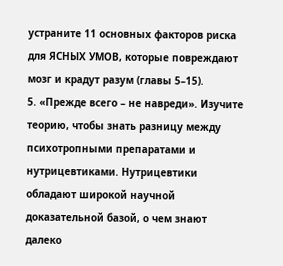устраните 11 основных факторов риска для ЯСНЫХ УМОВ, которые повреждают мозг и крадут разум (главы 5–15).
5. «Прежде всего – не навреди». Изучите теорию, чтобы знать разницу между психотропными препаратами и нутрицевтиками. Нутрицевтики обладают широкой научной доказательной базой, о чем знают далеко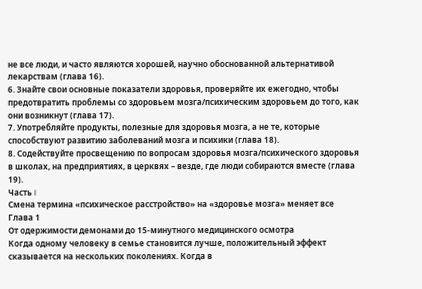не все люди, и часто являются хорошей, научно обоснованной альтернативой лекарствам (глава 16).
6. Знайте свои основные показатели здоровья, проверяйте их ежегодно, чтобы предотвратить проблемы со здоровьем мозга/психическим здоровьем до того, как они возникнут (глава 17).
7. Употребляйте продукты, полезные для здоровья мозга, а не те, которые способствуют развитию заболеваний мозга и психики (глава 18).
8. Содействуйте просвещению по вопросам здоровья мозга/психического здоровья в школах, на предприятиях, в церквях – везде, где люди собираются вместе (глава 19).
Часть I
Смена термина «психическое расстройство» на «здоровье мозга» меняет все
Глава 1
От одержимости демонами до 15-минутного медицинского осмотра
Когда одному человеку в семье становится лучше, положительный эффект сказывается на нескольких поколениях. Когда в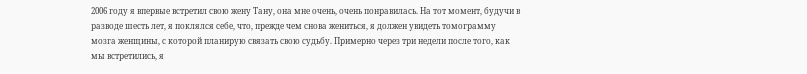2006 году я впервые встретил свою жену Тану, она мне очень, очень понравилась. На тот момент, будучи в разводе шесть лет, я поклялся себе, что, прежде чем снова жениться, я должен увидеть томограмму мозга женщины, с которой планирую связать свою судьбу. Примерно через три недели после того, как мы встретились, я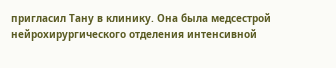пригласил Тану в клинику. Она была медсестрой нейрохирургического отделения интенсивной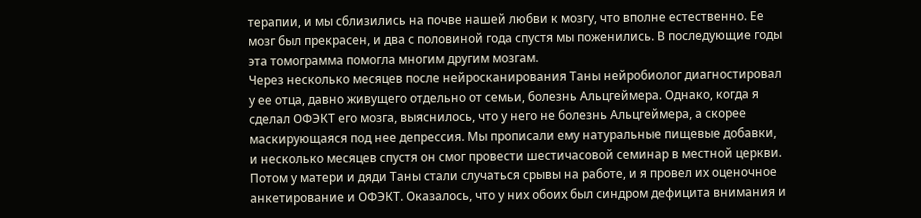терапии, и мы сблизились на почве нашей любви к мозгу, что вполне естественно. Ее мозг был прекрасен, и два с половиной года спустя мы поженились. В последующие годы эта томограмма помогла многим другим мозгам.
Через несколько месяцев после нейросканирования Таны нейробиолог диагностировал у ее отца, давно живущего отдельно от семьи, болезнь Альцгеймера. Однако, когда я сделал ОФЭКТ его мозга, выяснилось, что у него не болезнь Альцгеймера, а скорее маскирующаяся под нее депрессия. Мы прописали ему натуральные пищевые добавки, и несколько месяцев спустя он смог провести шестичасовой семинар в местной церкви. Потом у матери и дяди Таны стали случаться срывы на работе, и я провел их оценочное анкетирование и ОФЭКТ. Оказалось, что у них обоих был синдром дефицита внимания и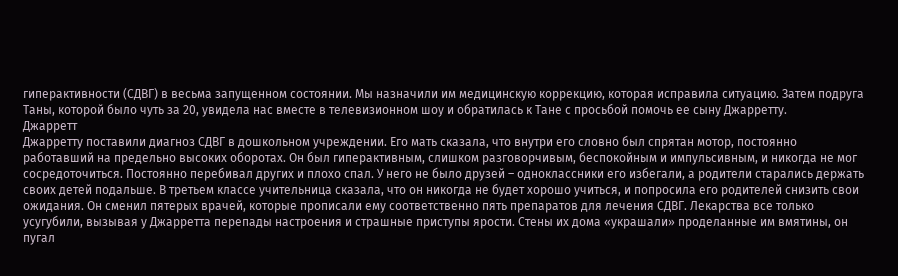гиперактивности (СДВГ) в весьма запущенном состоянии. Мы назначили им медицинскую коррекцию, которая исправила ситуацию. Затем подруга Таны, которой было чуть за 20, увидела нас вместе в телевизионном шоу и обратилась к Тане с просьбой помочь ее сыну Джарретту.
Джарретт
Джарретту поставили диагноз СДВГ в дошкольном учреждении. Его мать сказала, что внутри его словно был спрятан мотор, постоянно работавший на предельно высоких оборотах. Он был гиперактивным, слишком разговорчивым, беспокойным и импульсивным, и никогда не мог сосредоточиться. Постоянно перебивал других и плохо спал. У него не было друзей – одноклассники его избегали, а родители старались держать своих детей подальше. В третьем классе учительница сказала, что он никогда не будет хорошо учиться, и попросила его родителей снизить свои ожидания. Он сменил пятерых врачей, которые прописали ему соответственно пять препаратов для лечения СДВГ. Лекарства все только усугубили, вызывая у Джарретта перепады настроения и страшные приступы ярости. Стены их дома «украшали» проделанные им вмятины, он пугал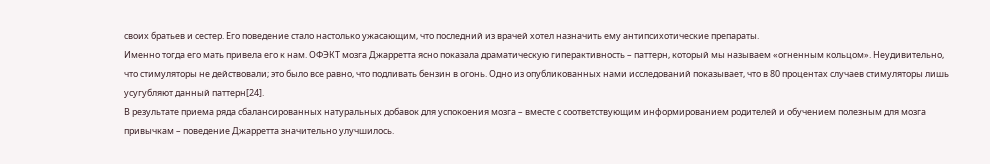своих братьев и сестер. Его поведение стало настолько ужасающим, что последний из врачей хотел назначить ему антипсихотические препараты.
Именно тогда его мать привела его к нам. ОФЭКТ мозга Джарретта ясно показала драматическую гиперактивность – паттерн, который мы называем «огненным кольцом». Неудивительно, что стимуляторы не действовали; это было все равно, что подливать бензин в огонь. Одно из опубликованных нами исследований показывает, что в 80 процентах случаев стимуляторы лишь усугубляют данный паттерн[24].
В результате приема ряда сбалансированных натуральных добавок для успокоения мозга – вместе с соответствующим информированием родителей и обучением полезным для мозга привычкам – поведение Джарретта значительно улучшилось.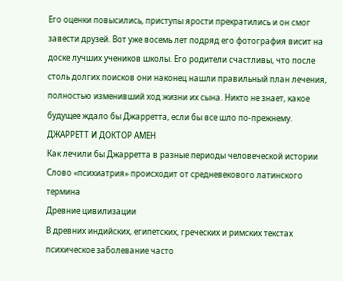Его оценки повысились, приступы ярости прекратились и он смог завести друзей. Вот уже восемь лет подряд его фотография висит на доске лучших учеников школы. Его родители счастливы, что после столь долгих поисков они наконец нашли правильный план лечения, полностью изменивший ход жизни их сына. Никто не знает, какое будущее ждало бы Джарретта, если бы все шло по-прежнему.
ДЖАРРЕТТ И ДОКТОР АМЕН
Как лечили бы Джарретта в разные периоды человеческой истории
Слово «психиатрия» происходит от средневекового латинского термина
Древние цивилизации
В древних индийских, египетских, греческих и римских текстах психическое заболевание часто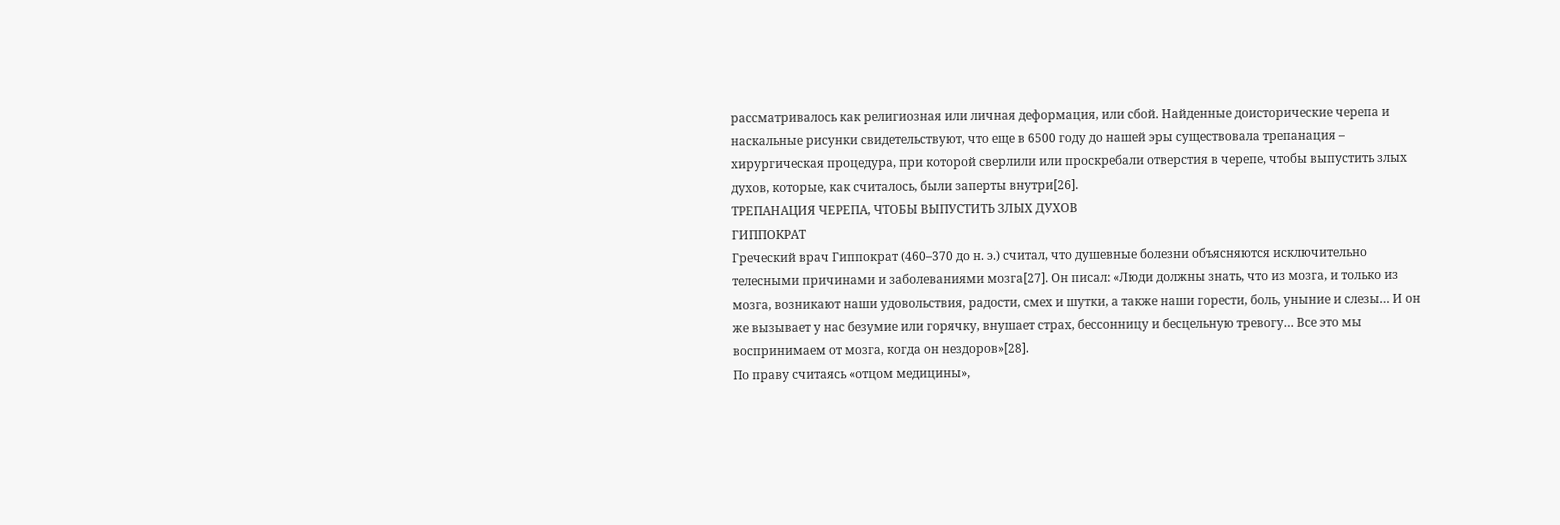рассматривалось как религиозная или личная деформация, или сбой. Найденные доисторические черепа и наскальные рисунки свидетельствуют, что еще в 6500 году до нашей эры существовала трепанация – хирургическая процедура, при которой сверлили или проскребали отверстия в черепе, чтобы выпустить злых духов, которые, как считалось, были заперты внутри[26].
ТРЕПАНАЦИЯ ЧЕРЕПА, ЧТОБЫ ВЫПУСТИТЬ ЗЛЫХ ДУХОВ
ГИППОКРАТ
Греческий врач Гиппократ (460–370 до н. э.) считал, что душевные болезни объясняются исключительно телесными причинами и заболеваниями мозга[27]. Он писал: «Люди должны знать, что из мозга, и только из мозга, возникают наши удовольствия, радости, смех и шутки, а также наши горести, боль, уныние и слезы… И он же вызывает у нас безумие или горячку, внушает страх, бессонницу и бесцельную тревогу… Все это мы воспринимаем от мозга, когда он нездоров»[28].
По праву считаясь «отцом медицины»,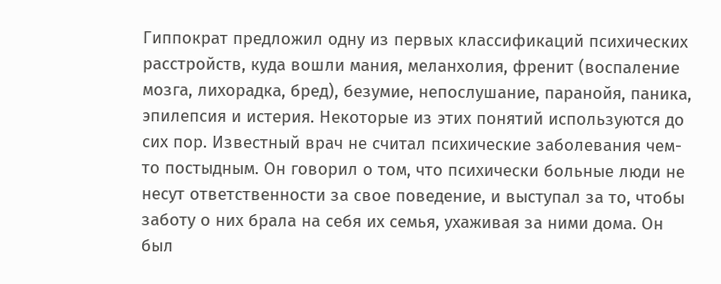Гиппократ предложил одну из первых классификаций психических расстройств, куда вошли мания, меланхолия, френит (воспаление мозга, лихорадка, бред), безумие, непослушание, паранойя, паника, эпилепсия и истерия. Некоторые из этих понятий используются до сих пор. Известный врач не считал психические заболевания чем-то постыдным. Он говорил о том, что психически больные люди не несут ответственности за свое поведение, и выступал за то, чтобы заботу о них брала на себя их семья, ухаживая за ними дома. Он был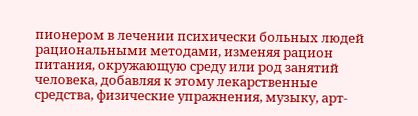пионером в лечении психически больных людей рациональными методами, изменяя рацион питания, окружающую среду или род занятий человека, добавляя к этому лекарственные средства, физические упражнения, музыку, арт-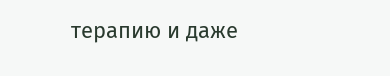терапию и даже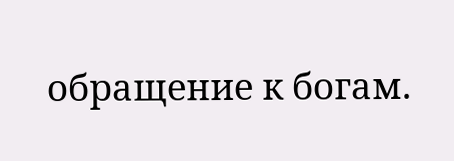обращение к богам.